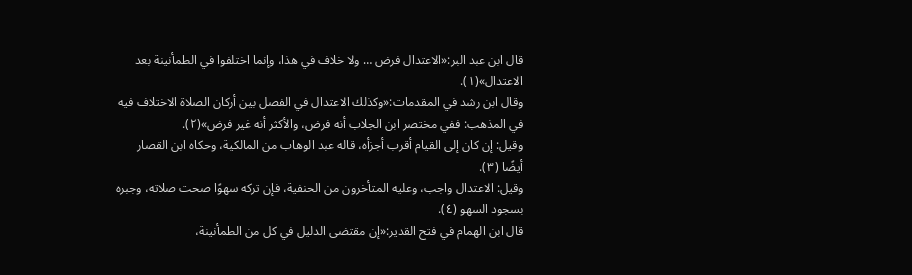قال ابن عبد البر:«الاعتدال فرض … ولا خلاف في هذا، وإنما اختلفوا في الطمأنينة بعد الاعتدال»(١).
وقال ابن رشد في المقدمات:«وكذلك الاعتدال في الفصل بين أركان الصلاة الاختلاف فيه في المذهب: ففي مختصر ابن الجلاب أنه فرض، والأكثر أنه غير فرض»(٢).
وقيل: إن كان إلى القيام أقرب أجزأه، قاله عبد الوهاب من المالكية، وحكاه ابن القصار أيضًا (٣).
وقيل: الاعتدال واجب، وعليه المتأخرون من الحنفية، فإن تركه سهوًا صحت صلاته، وجبره بسجود السهو (٤).
قال ابن الهمام في فتح القدير:«إن مقتضى الدليل في كل من الطمأنينة،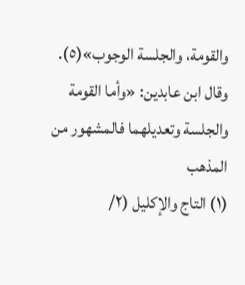والقومة، والجلسة الوجوب»(٥).
وقال ابن عابدين: «وأما القومة والجلسة وتعديلهما فالمشهور من المذهب
(١) التاج والإكليل (٢/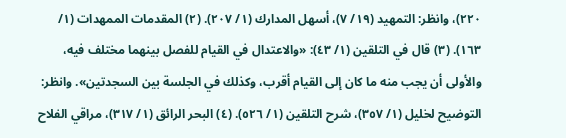٢٢٠)، وانظر: التمهيد (١٩/ ٧)، أسهل المدارك (١/ ٢٠٧). (٢) المقدمات الممهدات (١/ ١٦٣). (٣) قال في التلقين (١/ ٤٣): «والاعتدال في القيام للفصل بينهما مختلف فيه، والأولى أن يجب منه ما كان إلى القيام أقرب، وكذلك في الجلسة بين السجدتين». وانظر: التوضيح لخليل (١/ ٣٥٧)، شرح التلقين (١/ ٥٢٦). (٤) البحر الرائق (١/ ٣١٧)، مراقي الفلاح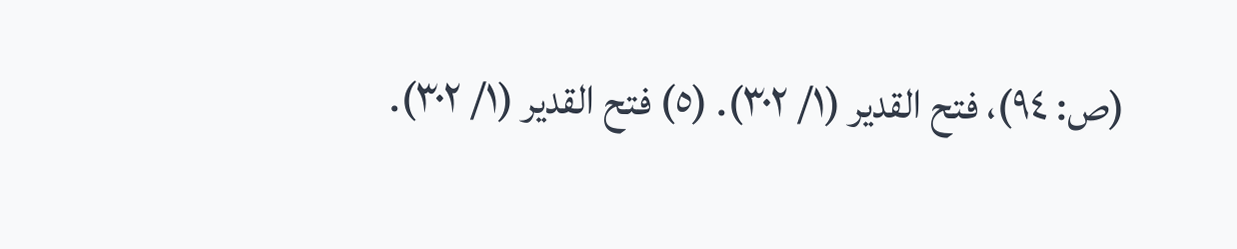(ص: ٩٤)، فتح القدير (١/ ٣٠٢). (٥) فتح القدير (١/ ٣٠٢).